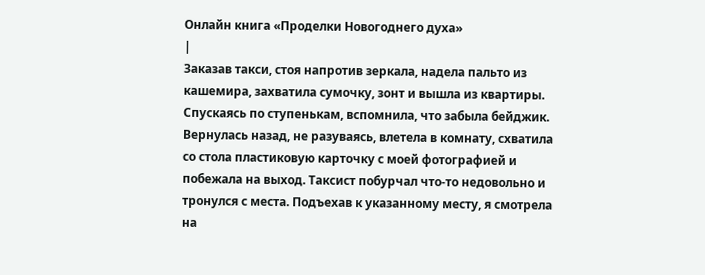Онлайн книга «Проделки Новогоднего духа»
|
Заказав такси, стоя напротив зеркала, надела пальто из кашемира, захватила сумочку, зонт и вышла из квартиры. Спускаясь по ступенькам, вспомнила, что забыла бейджик. Вернулась назад, не разуваясь, влетела в комнату, схватила со стола пластиковую карточку с моей фотографией и побежала на выход. Таксист побурчал что-то недовольно и тронулся с места. Подъехав к указанному месту, я смотрела на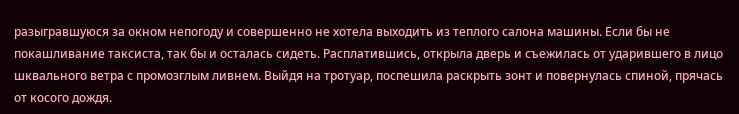разыгравшуюся за окном непогоду и совершенно не хотела выходить из теплого салона машины. Если бы не покашливание таксиста, так бы и осталась сидеть. Расплатившись, открыла дверь и съежилась от ударившего в лицо шквального ветра с промозглым ливнем. Выйдя на тротуар, поспешила раскрыть зонт и повернулась спиной, прячась от косого дождя.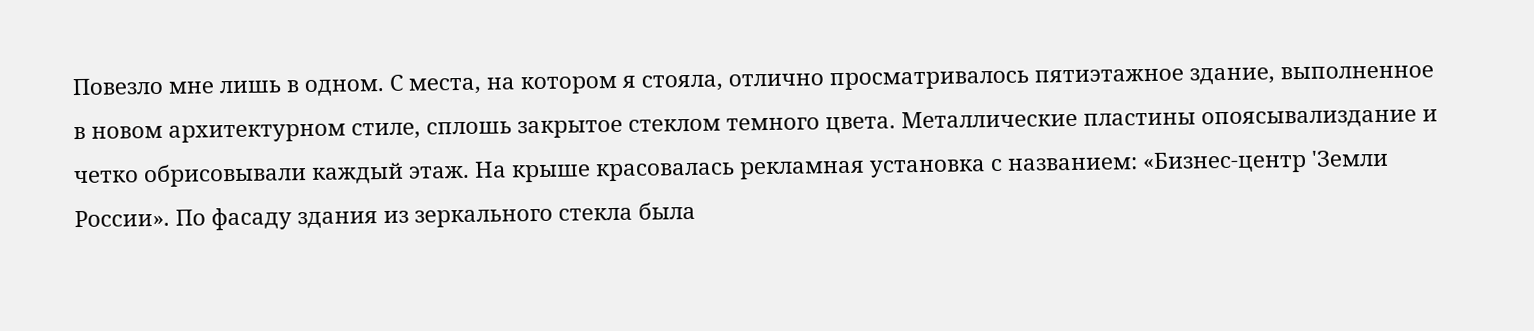Повезло мне лишь в одном. С места, на котором я стояла, отлично просматривалось пятиэтажное здание, выполненное в новом архитектурном стиле, сплошь закрытое стеклом темного цвета. Металлические пластины опоясывализдание и четко обрисовывали каждый этаж. На крыше красовалась рекламная установка с названием: «Бизнес-центр 'Земли России». По фасаду здания из зеркального стекла была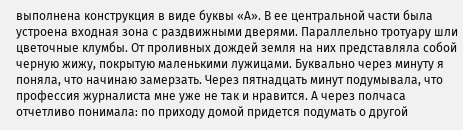выполнена конструкция в виде буквы «А». В ее центральной части была устроена входная зона с раздвижными дверями. Параллельно тротуару шли цветочные клумбы. От проливных дождей земля на них представляла собой черную жижу, покрытую маленькими лужицами. Буквально через минуту я поняла, что начинаю замерзать. Через пятнадцать минут подумывала, что профессия журналиста мне уже не так и нравится. А через полчаса отчетливо понимала: по приходу домой придется подумать о другой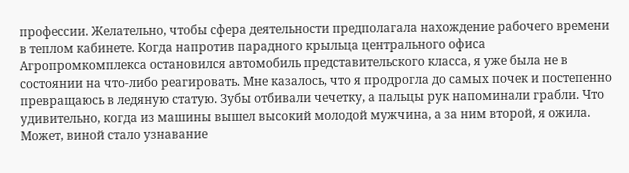профессии. Желательно, чтобы сфера деятельности предполагала нахождение рабочего времени в теплом кабинете. Когда напротив парадного крыльца центрального офиса Агропромкомплекса остановился автомобиль представительского класса, я уже была не в состоянии на что-либо реагировать. Мне казалось, что я продрогла до самых почек и постепенно превращаюсь в ледяную статую. Зубы отбивали чечетку, а пальцы рук напоминали грабли. Что удивительно, когда из машины вышел высокий молодой мужчина, а за ним второй, я ожила. Может, виной стало узнавание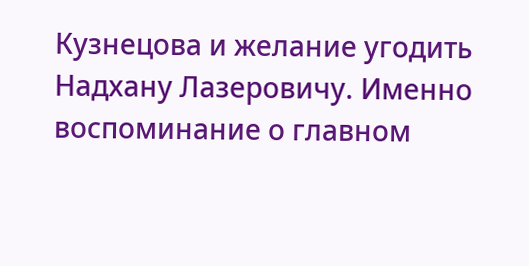Кузнецова и желание угодить Надхану Лазеровичу. Именно воспоминание о главном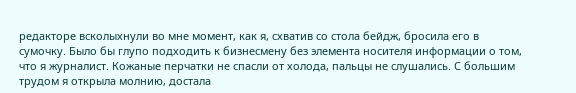редакторе всколыхнули во мне момент, как я, схватив со стола бейдж, бросила его в сумочку. Было бы глупо подходить к бизнесмену без элемента носителя информации о том, что я журналист. Кожаные перчатки не спасли от холода, пальцы не слушались. С большим трудом я открыла молнию, достала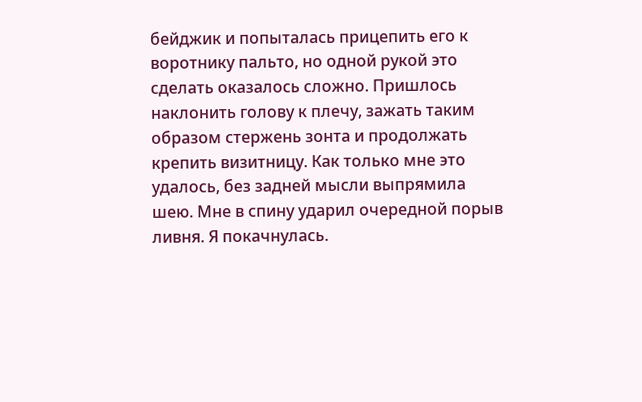бейджик и попыталась прицепить его к воротнику пальто, но одной рукой это сделать оказалось сложно. Пришлось наклонить голову к плечу, зажать таким образом стержень зонта и продолжать крепить визитницу. Как только мне это удалось, без задней мысли выпрямила шею. Мне в спину ударил очередной порыв ливня. Я покачнулась.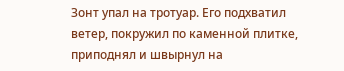Зонт упал на тротуар. Его подхватил ветер, покружил по каменной плитке, приподнял и швырнул на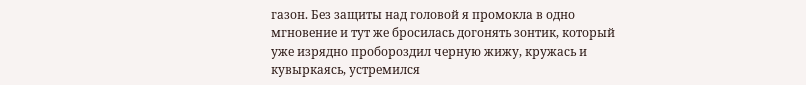газон. Без защиты над головой я промокла в одно мгновение и тут же бросилась догонять зонтик, который уже изрядно пробороздил черную жижу, кружась и кувыркаясь, устремился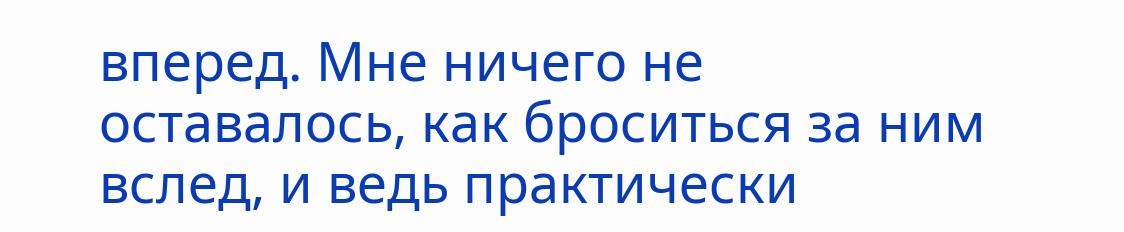вперед. Мне ничего не оставалось, как броситься за ним вслед, и ведь практически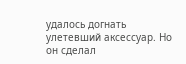удалось догнать улетевший аксессуар. Но он сделал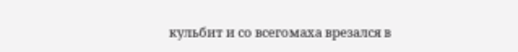кульбит и со всегомаха врезался в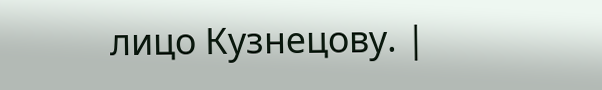лицо Кузнецову. |